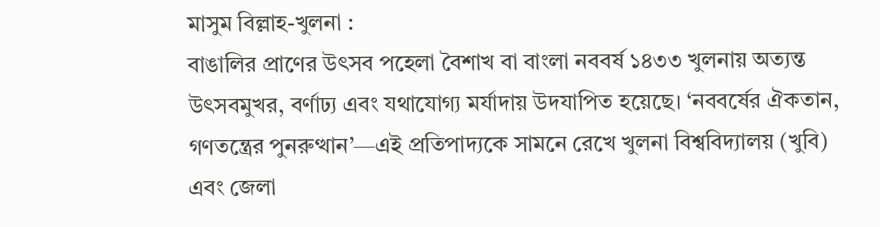মাসুম বিল্লাহ-খুলনা :
বাঙালির প্রাণের উৎসব পহেলা বৈশাখ বা বাংলা নববর্ষ ১৪৩৩ খুলনায় অত্যন্ত উৎসবমুখর, বর্ণাঢ্য এবং যথাযোগ্য মর্যাদায় উদযাপিত হয়েছে। ‘নববর্ষের ঐকতান, গণতন্ত্রের পুনরুত্থান’—এই প্রতিপাদ্যকে সামনে রেখে খুলনা বিশ্ববিদ্যালয় (খুবি) এবং জেলা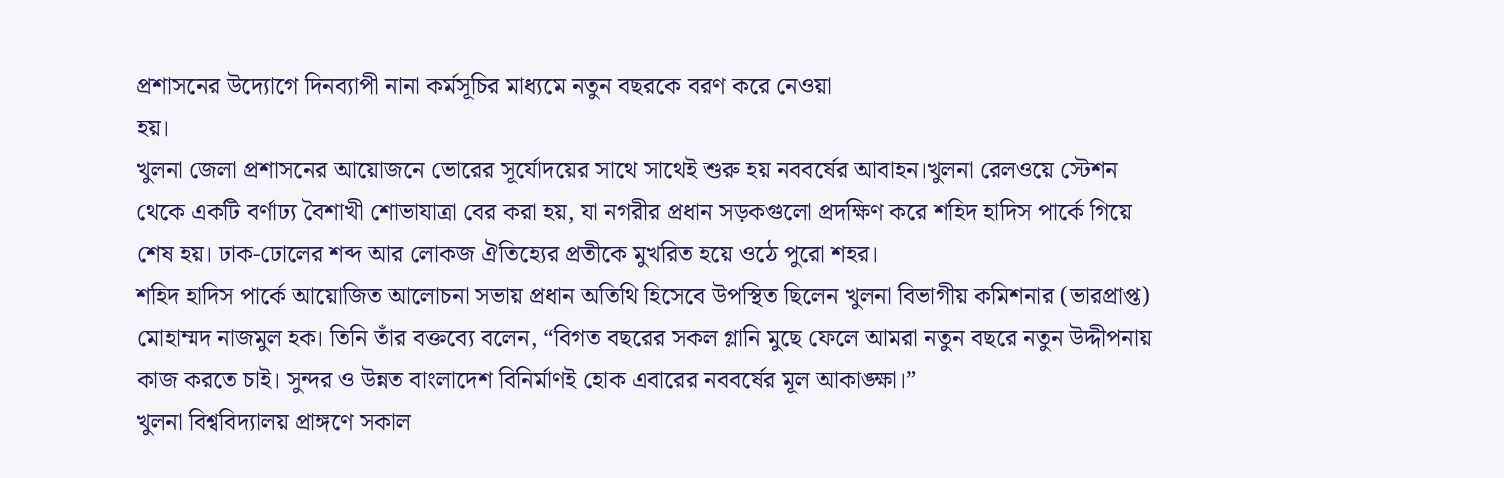প্রশাসনের উদ্যোগে দিনব্যাপী নানা কর্মসূচির মাধ্যমে নতুন বছরকে বরণ করে নেওয়া
হয়।
খুলনা জেলা প্রশাসনের আয়োজনে ভোরের সূর্যোদয়ের সাথে সাথেই শুরু হয় নববর্ষের আবাহন।খুলনা রেলওয়ে স্টেশন থেকে একটি বর্ণাঢ্য বৈশাখী শোভাযাত্রা বের করা হয়, যা নগরীর প্রধান সড়কগুলো প্রদক্ষিণ করে শহিদ হাদিস পার্কে গিয়ে শেষ হয়। ঢাক-ঢোলের শব্দ আর লোকজ ঐতিহ্যের প্রতীকে মুখরিত হয়ে ওঠে পুরো শহর।
শহিদ হাদিস পার্কে আয়োজিত আলোচনা সভায় প্রধান অতিথি হিসেবে উপস্থিত ছিলেন খুলনা বিভাগীয় কমিশনার (ভারপ্রাপ্ত) মোহাম্মদ নাজমুল হক। তিনি তাঁর বক্তব্যে বলেন, “বিগত বছরের সকল গ্লানি মুছে ফেলে আমরা নতুন বছরে নতুন উদ্দীপনায় কাজ করতে চাই। সুন্দর ও উন্নত বাংলাদেশ বিনির্মাণই হোক এবারের নববর্ষের মূল আকাঙ্ক্ষা।”
খুলনা বিশ্ববিদ্যালয় প্রাঙ্গণে সকাল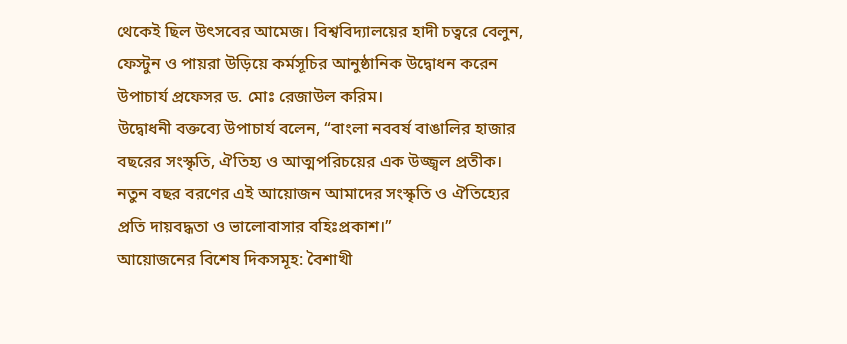থেকেই ছিল উৎসবের আমেজ। বিশ্ববিদ্যালয়ের হাদী চত্বরে বেলুন, ফেস্টুন ও পায়রা উড়িয়ে কর্মসূচির আনুষ্ঠানিক উদ্বোধন করেন উপাচার্য প্রফেসর ড. মোঃ রেজাউল করিম।
উদ্বোধনী বক্তব্যে উপাচার্য বলেন, “বাংলা নববর্ষ বাঙালির হাজার বছরের সংস্কৃতি, ঐতিহ্য ও আত্মপরিচয়ের এক উজ্জ্বল প্রতীক। নতুন বছর বরণের এই আয়োজন আমাদের সংস্কৃতি ও ঐতিহ্যের প্রতি দায়বদ্ধতা ও ভালোবাসার বহিঃপ্রকাশ।”
আয়োজনের বিশেষ দিকসমূহ: বৈশাখী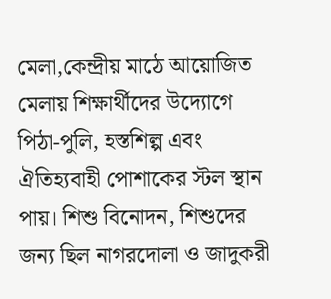মেলা,কেন্দ্রীয় মাঠে আয়োজিত মেলায় শিক্ষার্থীদের উদ্যোগে পিঠা-পুলি, হস্তশিল্প এবং ঐতিহ্যবাহী পোশাকের স্টল স্থান পায়। শিশু বিনোদন, শিশুদের জন্য ছিল নাগরদোলা ও জাদুকরী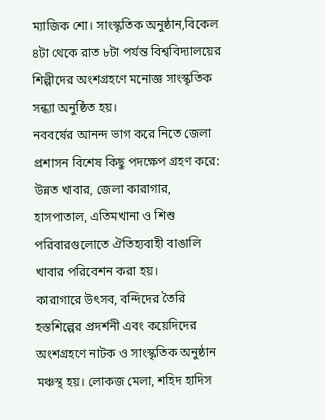ম্যাজিক শো। সাংস্কৃতিক অনুষ্ঠান,বিকেল ৪টা থেকে রাত ৮টা পর্যন্ত বিশ্ববিদ্যালয়ের শিল্পীদের অংশগ্রহণে মনোজ্ঞ সাংস্কৃতিক সন্ধ্যা অনুষ্ঠিত হয়।
নববর্ষের আনন্দ ভাগ করে নিতে জেলা প্রশাসন বিশেষ কিছু পদক্ষেপ গ্রহণ করে: উন্নত খাবার, জেলা কারাগার, হাসপাতাল, এতিমখানা ও শিশু পরিবারগুলোতে ঐতিহ্যবাহী বাঙালি খাবার পরিবেশন করা হয়।
কারাগারে উৎসব, বন্দিদের তৈরি হস্তশিল্পের প্রদর্শনী এবং কয়েদিদের অংশগ্রহণে নাটক ও সাংস্কৃতিক অনুষ্ঠান মঞ্চস্থ হয়। লোকজ মেলা, শহিদ হাদিস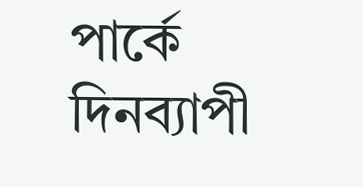পার্কে দিনব্যাপী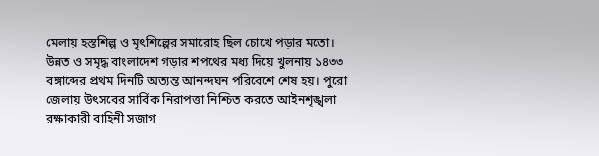মেলায় হস্তশিল্প ও মৃৎশিল্পের সমারোহ ছিল চোখে পড়ার মতো।
উন্নত ও সমৃদ্ধ বাংলাদেশ গড়ার শপথের মধ্য দিয়ে খুলনায় ১৪৩৩ বঙ্গাব্দের প্রথম দিনটি অত্যন্ত আনন্দঘন পরিবেশে শেষ হয়। পুরো জেলায় উৎসবের সার্বিক নিরাপত্তা নিশ্চিত করতে আইনশৃঙ্খলা রক্ষাকারী বাহিনী সজাগ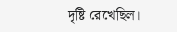দৃষ্টি রেখেছিল।